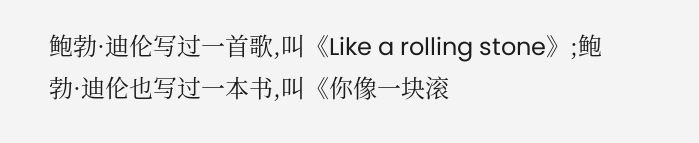鲍勃·迪伦写过一首歌,叫《Like a rolling stone》;鲍勃·迪伦也写过一本书,叫《你像一块滚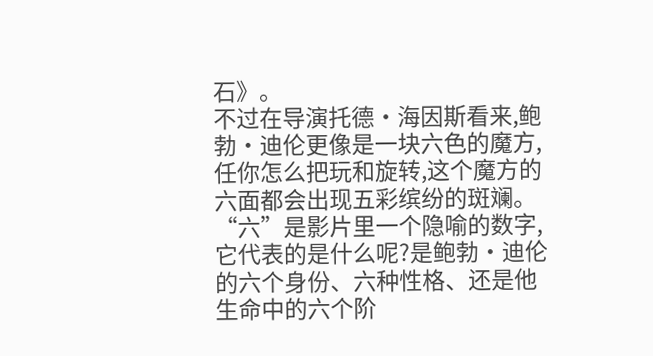石》。
不过在导演托德·海因斯看来,鲍勃·迪伦更像是一块六色的魔方,任你怎么把玩和旋转,这个魔方的六面都会出现五彩缤纷的斑斓。
“六”是影片里一个隐喻的数字,它代表的是什么呢?是鲍勃·迪伦的六个身份、六种性格、还是他生命中的六个阶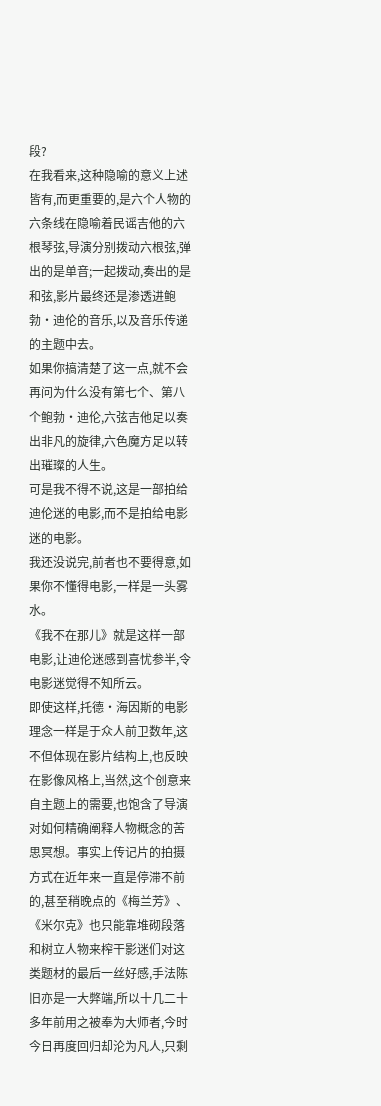段?
在我看来,这种隐喻的意义上述皆有,而更重要的,是六个人物的六条线在隐喻着民谣吉他的六根琴弦,导演分别拨动六根弦,弹出的是单音;一起拨动,奏出的是和弦,影片最终还是渗透进鲍勃·迪伦的音乐,以及音乐传递的主题中去。
如果你搞清楚了这一点,就不会再问为什么没有第七个、第八个鲍勃·迪伦,六弦吉他足以奏出非凡的旋律,六色魔方足以转出璀璨的人生。
可是我不得不说,这是一部拍给迪伦迷的电影,而不是拍给电影迷的电影。
我还没说完,前者也不要得意,如果你不懂得电影,一样是一头雾水。
《我不在那儿》就是这样一部电影,让迪伦迷感到喜忧参半,令电影迷觉得不知所云。
即使这样,托德·海因斯的电影理念一样是于众人前卫数年,这不但体现在影片结构上,也反映在影像风格上,当然,这个创意来自主题上的需要,也饱含了导演对如何精确阐释人物概念的苦思冥想。事实上传记片的拍摄方式在近年来一直是停滞不前的,甚至稍晚点的《梅兰芳》、《米尔克》也只能靠堆砌段落和树立人物来榨干影迷们对这类题材的最后一丝好感,手法陈旧亦是一大弊端,所以十几二十多年前用之被奉为大师者,今时今日再度回归却沦为凡人,只剩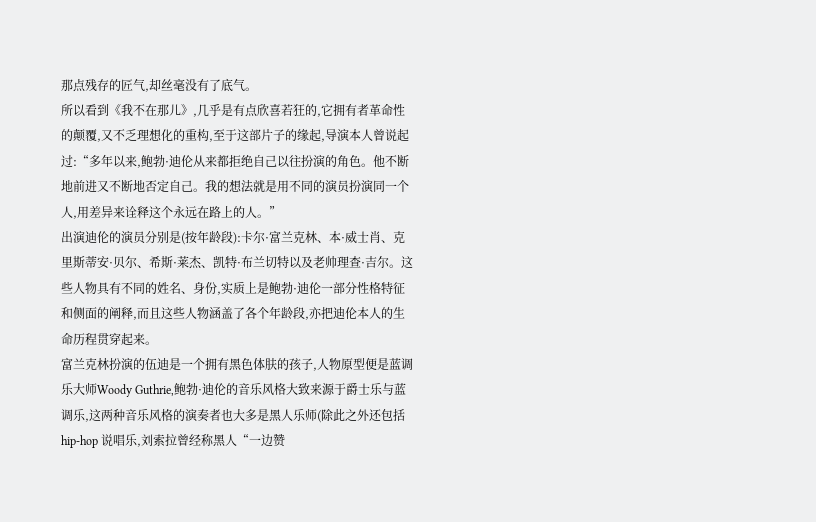那点残存的匠气,却丝毫没有了底气。
所以看到《我不在那儿》,几乎是有点欣喜若狂的,它拥有者革命性的颠覆,又不乏理想化的重构,至于这部片子的缘起,导演本人曾说起过:“多年以来,鲍勃·迪伦从来都拒绝自己以往扮演的角色。他不断地前进又不断地否定自己。我的想法就是用不同的演员扮演同一个人,用差异来诠释这个永远在路上的人。”
出演迪伦的演员分别是(按年龄段):卡尔·富兰克林、本·威士肖、克里斯蒂安·贝尔、希斯·莱杰、凯特·布兰切特以及老帅理查·吉尔。这些人物具有不同的姓名、身份,实质上是鲍勃·迪伦一部分性格特征和侧面的阐释,而且这些人物涵盖了各个年龄段,亦把迪伦本人的生命历程贯穿起来。
富兰克林扮演的伍迪是一个拥有黑色体肤的孩子,人物原型便是蓝调乐大师Woody Guthrie,鲍勃·迪伦的音乐风格大致来源于爵士乐与蓝调乐,这两种音乐风格的演奏者也大多是黑人乐师(除此之外还包括hip-hop 说唱乐,刘索拉曾经称黑人“一边赞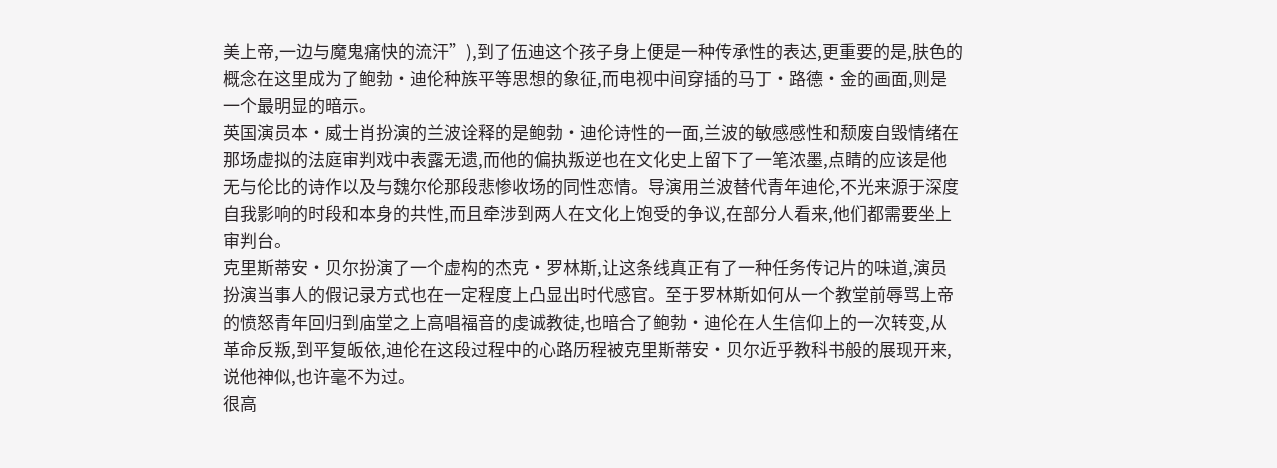美上帝,一边与魔鬼痛快的流汗”),到了伍迪这个孩子身上便是一种传承性的表达,更重要的是,肤色的概念在这里成为了鲍勃·迪伦种族平等思想的象征,而电视中间穿插的马丁·路德·金的画面,则是一个最明显的暗示。
英国演员本·威士肖扮演的兰波诠释的是鲍勃·迪伦诗性的一面,兰波的敏感感性和颓废自毁情绪在那场虚拟的法庭审判戏中表露无遗,而他的偏执叛逆也在文化史上留下了一笔浓墨,点睛的应该是他无与伦比的诗作以及与魏尔伦那段悲惨收场的同性恋情。导演用兰波替代青年迪伦,不光来源于深度自我影响的时段和本身的共性,而且牵涉到两人在文化上饱受的争议,在部分人看来,他们都需要坐上审判台。
克里斯蒂安·贝尔扮演了一个虚构的杰克·罗林斯,让这条线真正有了一种任务传记片的味道,演员扮演当事人的假记录方式也在一定程度上凸显出时代感官。至于罗林斯如何从一个教堂前辱骂上帝的愤怒青年回归到庙堂之上高唱福音的虔诚教徒,也暗合了鲍勃·迪伦在人生信仰上的一次转变,从革命反叛,到平复皈依,迪伦在这段过程中的心路历程被克里斯蒂安·贝尔近乎教科书般的展现开来,说他神似,也许毫不为过。
很高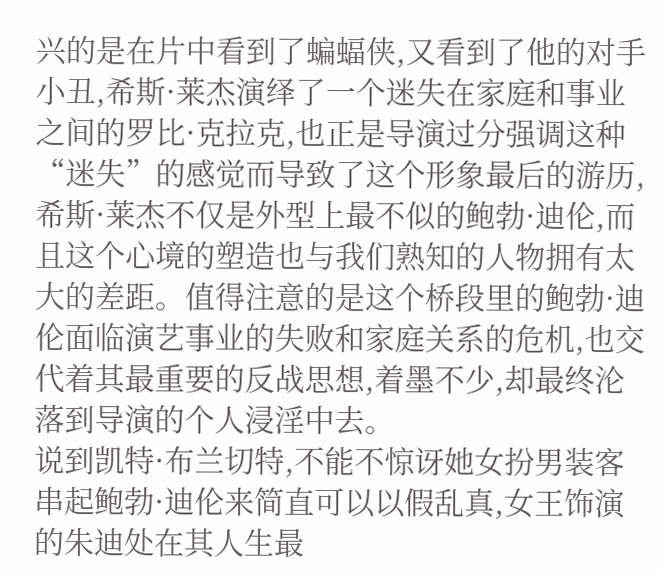兴的是在片中看到了蝙蝠侠,又看到了他的对手小丑,希斯·莱杰演绎了一个迷失在家庭和事业之间的罗比·克拉克,也正是导演过分强调这种“迷失”的感觉而导致了这个形象最后的游历,希斯·莱杰不仅是外型上最不似的鲍勃·迪伦,而且这个心境的塑造也与我们熟知的人物拥有太大的差距。值得注意的是这个桥段里的鲍勃·迪伦面临演艺事业的失败和家庭关系的危机,也交代着其最重要的反战思想,着墨不少,却最终沦落到导演的个人浸淫中去。
说到凯特·布兰切特,不能不惊讶她女扮男装客串起鲍勃·迪伦来简直可以以假乱真,女王饰演的朱迪处在其人生最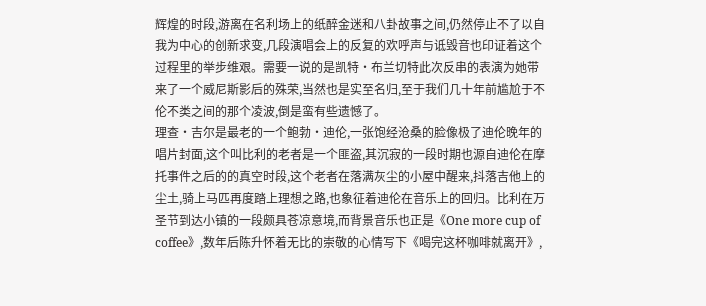辉煌的时段,游离在名利场上的纸醉金迷和八卦故事之间,仍然停止不了以自我为中心的创新求变,几段演唱会上的反复的欢呼声与诋毁音也印证着这个过程里的举步维艰。需要一说的是凯特·布兰切特此次反串的表演为她带来了一个威尼斯影后的殊荣,当然也是实至名归,至于我们几十年前尴尬于不伦不类之间的那个凌波,倒是蛮有些遗憾了。
理查·吉尔是最老的一个鲍勃·迪伦,一张饱经沧桑的脸像极了迪伦晚年的唱片封面,这个叫比利的老者是一个匪盗,其沉寂的一段时期也源自迪伦在摩托事件之后的的真空时段,这个老者在落满灰尘的小屋中醒来,抖落吉他上的尘土,骑上马匹再度踏上理想之路,也象征着迪伦在音乐上的回归。比利在万圣节到达小镇的一段颇具苍凉意境,而背景音乐也正是《One more cup of coffee》,数年后陈升怀着无比的崇敬的心情写下《喝完这杯咖啡就离开》,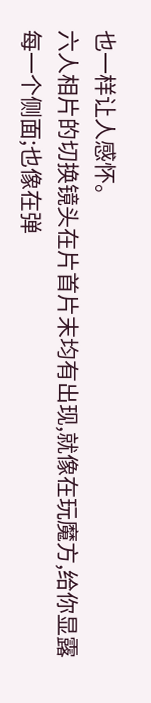也一样让人感怀。
六人相片的切换镜头在片首片末均有出现,就像在玩魔方,给你显露每一个侧面;也像在弹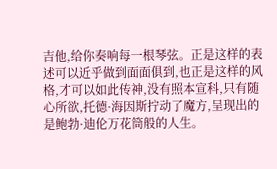吉他,给你奏响每一根琴弦。正是这样的表述可以近乎做到面面俱到,也正是这样的风格,才可以如此传神,没有照本宣科,只有随心所欲,托德·海因斯拧动了魔方,呈现出的是鲍勃·迪伦万花筒般的人生。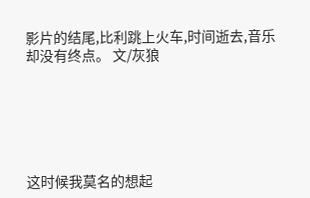影片的结尾,比利跳上火车,时间逝去,音乐却没有终点。 文/灰狼






这时候我莫名的想起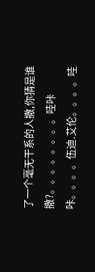了一个毫无干系的人撒,你猜是谁撒?。。。。。。。。哇咔咔。。。。伍迪.艾伦。。。。哇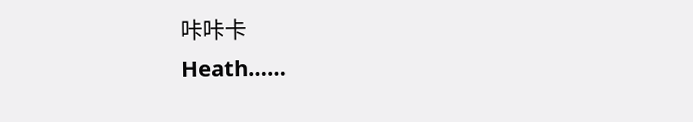咔咔卡
Heath……